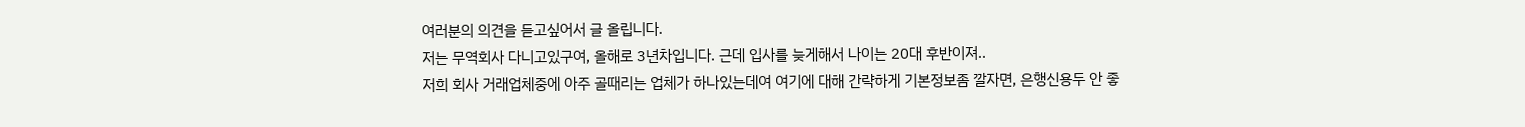여러분의 의견을 듣고싶어서 글 올립니다.
저는 무역회사 다니고있구여, 올해로 3년차입니다. 근데 입사를 늦게해서 나이는 20대 후반이져..
저희 회사 거래업체중에 아주 골때리는 업체가 하나있는데여 여기에 대해 간략하게 기본정보좀 깔자면, 은행신용두 안 좋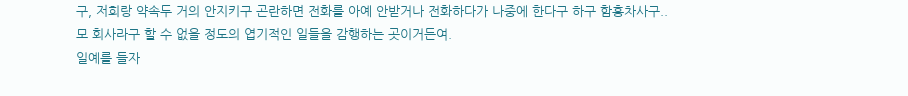구, 저희랑 약속두 거의 안지키구 곤란하면 전화를 아예 안받거나 전화하다가 나중에 한다구 하구 함흥차사구..
모 회사라구 할 수 없을 정도의 엽기적인 일들을 감행하는 곳이거든여.
일예를 들자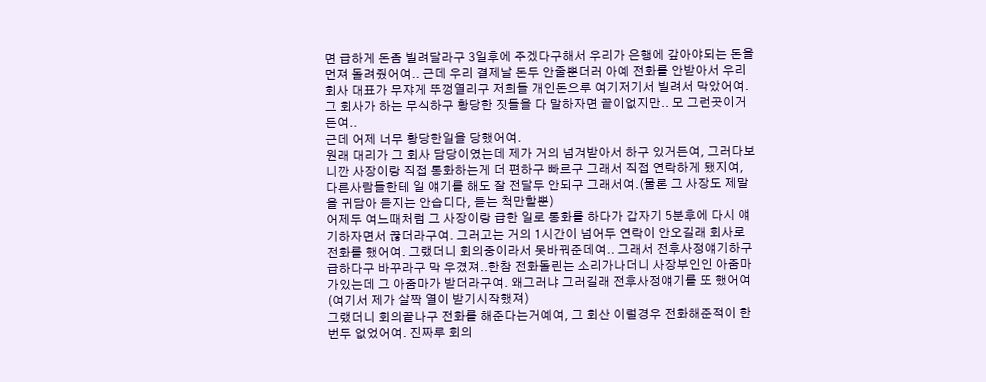면 급하게 돈좀 빌려달라구 3일후에 주겠다구해서 우리가 은행에 갚아야되는 돈을 먼져 돌려줬어여.. 근데 우리 결제날 돈두 안줄뿐더러 아예 전화를 안받아서 우리 회사 대표가 무쟈게 뚜껑열리구 저희들 개인돈으루 여기저기서 빌려서 막았어여. 그 회사가 하는 무식하구 황당한 짓들을 다 말하자면 끝이없지만.. 모 그런곳이거든여..
근데 어제 너무 황당한일을 당했어여.
원래 대리가 그 회사 담당이였는데 제가 거의 넘겨받아서 하구 있거든여, 그러다보니깐 사장이랑 직접 통화하는게 더 편하구 빠르구 그래서 직접 연락하게 됐지여, 다른사람들한테 일 얘기를 해도 잘 전달두 안되구 그래서여.(물론 그 사장도 제말을 귀담아 듣지는 안습디다, 듣는 척만할뿐)
어제두 여느때처럼 그 사장이랑 급한 일로 통화를 하다가 갑자기 5분후에 다시 얘기하자면서 끊더라구여. 그러고는 거의 1시간이 넘어두 연락이 안오길래 회사로 전화를 했어여. 그랬더니 회의중이라서 못바꿔준데여.. 그래서 전후사정얘기하구 급하다구 바꾸라구 막 우겼져..한참 전화돌린는 소리가나더니 사장부인인 아줌마가있는데 그 아줌마가 받더라구여. 왜그러냐 그러길래 전후사정얘기를 또 했어여(여기서 제가 살짝 열이 받기시작했져)
그랬더니 회의끝나구 전화를 해준다는거예여, 그 회산 이럴경우 전화해준적이 한번두 없었어여. 진짜루 회의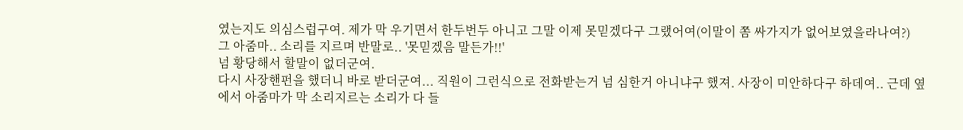였는지도 의심스럽구여. 제가 막 우기면서 한두번두 아니고 그말 이제 못믿겠다구 그랬어여(이말이 쫌 싸가지가 없어보였을라나여?)
그 아줌마.. 소리를 지르며 반말로.. '못믿겠음 말든가!!'
넘 황당해서 할말이 없더군여.
다시 사장핸펀을 했더니 바로 받더군여... 직원이 그런식으로 전화받는거 넘 심한거 아니냐구 했져. 사장이 미안하다구 하데여.. 근데 옆에서 아줌마가 막 소리지르는 소리가 다 들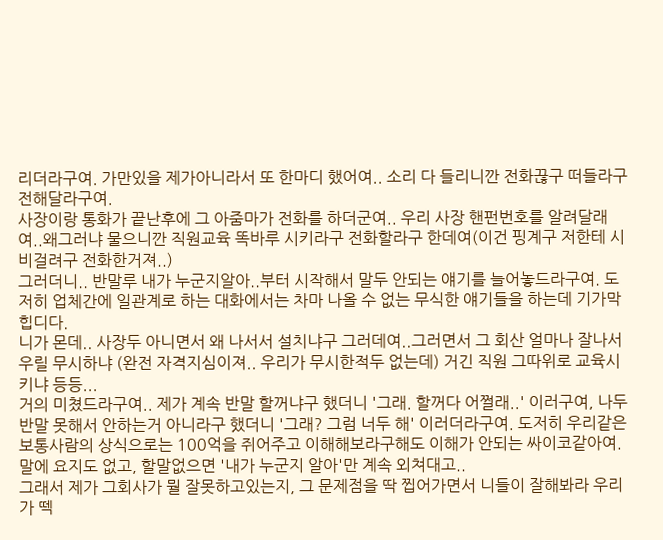리더라구여. 가만있을 제가아니라서 또 한마디 했어여.. 소리 다 들리니깐 전화끊구 떠들라구 전해달라구여.
사장이랑 통화가 끝난후에 그 아줌마가 전화를 하더군여.. 우리 사장 핸펀번호를 알려달래여..왜그러냐 물으니깐 직원교육 똑바루 시키라구 전화할라구 한데여(이건 핑계구 저한테 시비걸려구 전화한거져..)
그러더니.. 반말루 내가 누군지알아..부터 시작해서 말두 안되는 얘기를 늘어놓드라구여. 도저히 업체간에 일관계로 하는 대화에서는 차마 나올 수 없는 무식한 얘기들을 하는데 기가막힙디다.
니가 몬데.. 사장두 아니면서 왜 나서서 설치냐구 그러데여..그러면서 그 회산 얼마나 잘나서 우릴 무시하냐 (완전 자격지심이져.. 우리가 무시한적두 없는데) 거긴 직원 그따위로 교육시키냐 등등...
거의 미쳤드라구여.. 제가 계속 반말 할꺼냐구 했더니 '그래. 할꺼다 어쩔래..' 이러구여, 나두 반말 못해서 안하는거 아니라구 했더니 '그래? 그럼 너두 해' 이러더라구여. 도저히 우리같은 보통사람의 상식으로는 100억을 쥐어주고 이해해보라구해도 이해가 안되는 싸이코같아여.
말에 요지도 없고, 할말없으면 '내가 누군지 알아'만 계속 외쳐대고..
그래서 제가 그회사가 뭘 잘못하고있는지, 그 문제점을 딱 찝어가면서 니들이 잘해봐라 우리가 떽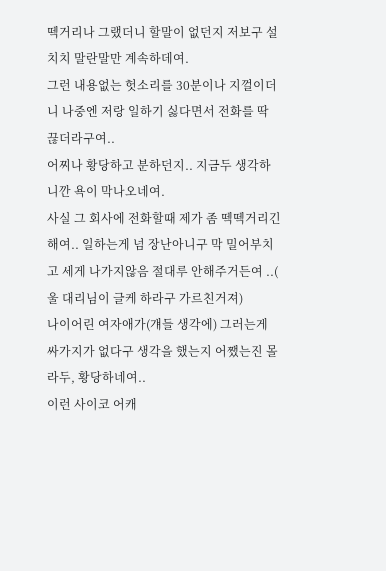떽거리나 그랬더니 할말이 없던지 저보구 설치치 말란말만 계속하데여.
그런 내용없는 헛소리를 30분이나 지껄이더니 나중엔 저랑 일하기 싫다면서 전화를 딱 끊더라구여..
어찌나 황당하고 분하던지.. 지금두 생각하니깐 욕이 막나오네여.
사실 그 회사에 전화할때 제가 좀 떽떽거리긴해여.. 일하는게 넘 장난아니구 막 밀어부치고 세게 나가지않음 절대루 안해주거든여 ..( 울 대리님이 글케 하라구 가르친거져)
나이어린 여자애가(걔들 생각에) 그러는게 싸가지가 없다구 생각을 했는지 어쨌는진 몰라두, 황당하네여..
이런 사이코 어캐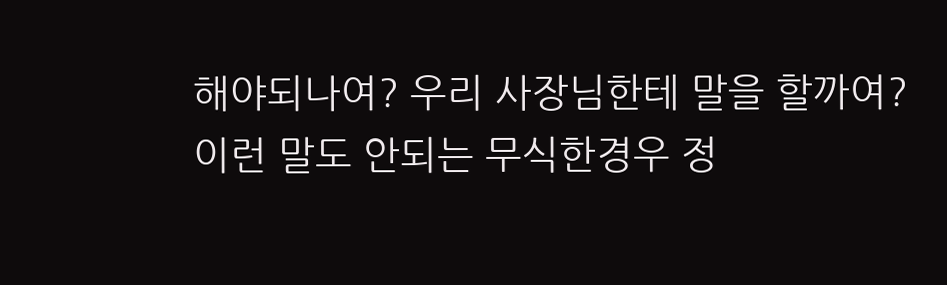해야되나여? 우리 사장님한테 말을 할까여?
이런 말도 안되는 무식한경우 정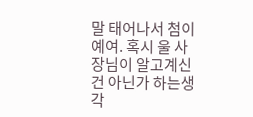말 태어나서 첨이예여. 혹시 울 사장님이 알고계신건 아닌가 하는생각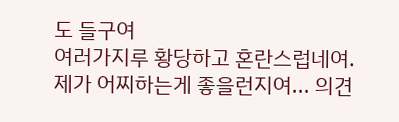도 들구여
여러가지루 황당하고 혼란스럽네여.
제가 어찌하는게 좋을런지여... 의견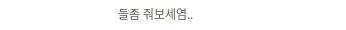들좀 줘보세염..